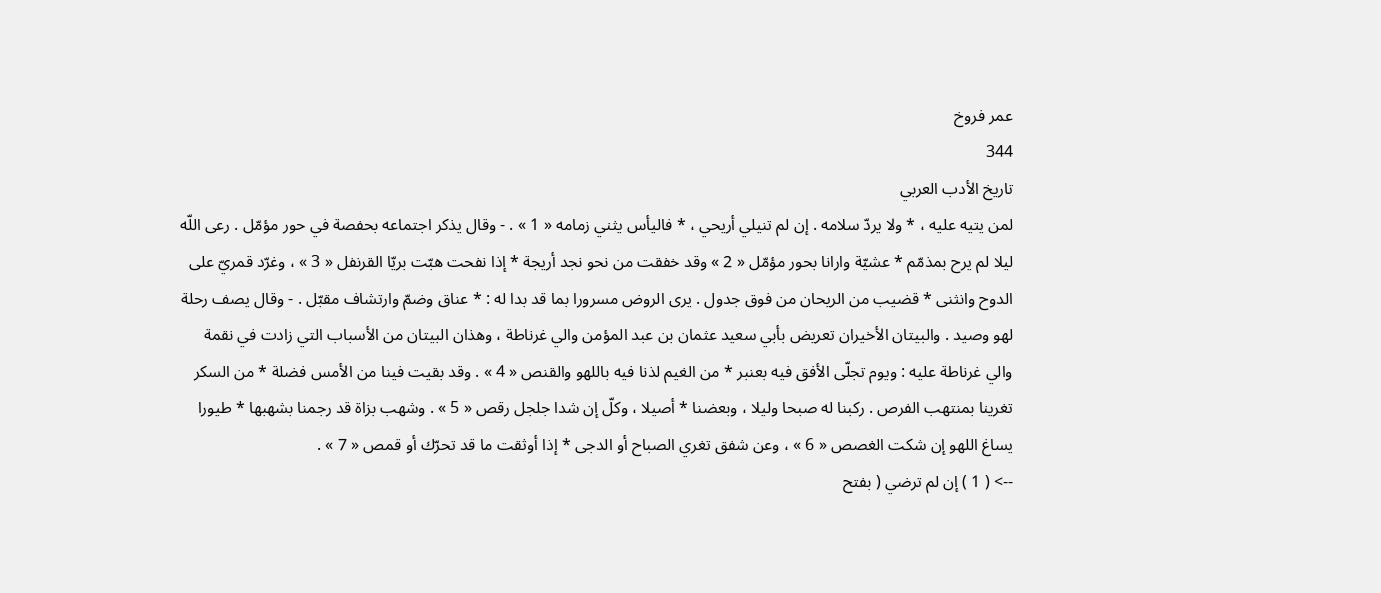عمر فروخ
344
تاريخ الأدب العربي
لمن يتيه عليه ، * ولا يردّ سلامه . إن لم تنيلي أريحي ، * فاليأس يثني زمامه « 1 » . - وقال يذكر اجتماعه بحفصة في حور مؤمّل . رعى اللّه ليلا لم يرح بمذمّم * عشيّة وارانا بحور مؤمّل « 2 » وقد خفقت من نحو نجد أريجة * إذا نفحت هبّت بريّا القرنفل « 3 » ، وغرّد قمريّ على الدوح وانثنى * قضيب من الريحان من فوق جدول . يرى الروض مسرورا بما قد بدا له : * عناق وضمّ وارتشاف مقبّل . - وقال يصف رحلة لهو وصيد . والبيتان الأخيران تعريض بأبي سعيد عثمان بن عبد المؤمن والي غرناطة ، وهذان البيتان من الأسباب التي زادت في نقمة والي غرناطة عليه : ويوم تجلّى الأفق فيه بعنبر * من الغيم لذنا فيه باللهو والقنص « 4 » . وقد بقيت فينا من الأمس فضلة * من السكر تغرينا بمنتهب الفرص . ركبنا له صبحا وليلا ، وبعضنا * أصيلا ، وكلّ إن شدا جلجل رقص « 5 » . وشهب بزاة قد رجمنا بشهبها * طيورا يساغ اللهو إن شكت الغصص « 6 » ، وعن شفق تغري الصباح أو الدجى * إذا أوثقت ما قد تحرّك أو قمص « 7 » .
--> ( 1 ) إن لم ترضي ( بفتح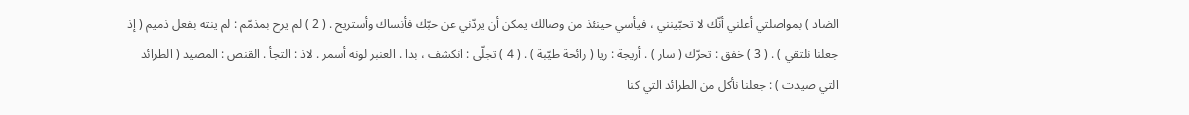الضاد ) بمواصلتي أعلني أنّك لا تحبّينني ، فيأسي حينئذ من وصالك يمكن أن يردّني عن حبّك فأنساك وأستريح . ( 2 ) لم يرح بمذمّم : لم ينته بفعل ذميم ( إذ جعلنا نلتقي ) . ( 3 ) خفق : تحرّك ( سار ) . أريجة : ريا ( رائحة طيّبة ) . ( 4 ) تجلّى : انكشف ، بدا . العنبر لونه أسمر . لاذ : التجأ . القنص : المصيد ( الطرائد التي صيدت ) : جعلنا نأكل من الطرائد التي كنا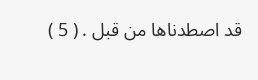قد اصطدناها من قبل . ( 5 )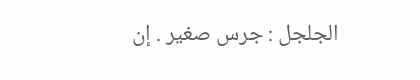الجلجل : جرس صغير . إن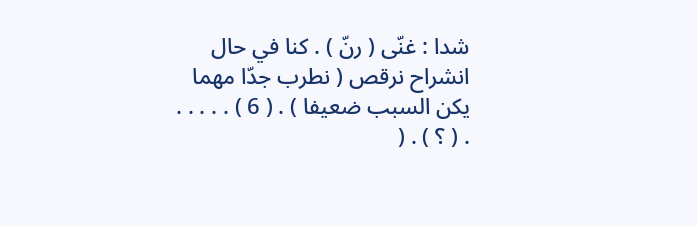شدا : غنّى ( رنّ ) . كنا في حال انشراح نرقص ( نطرب جدّا مهما يكن السبب ضعيفا ) . ( 6 ) . . . . . . ( ؟ ) . (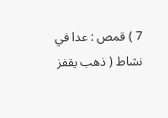7 ) قمص : عدا في نشاط ( ذهب يقفز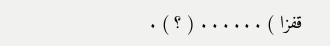قفزا ) . . . . . . ( ؟ ) .